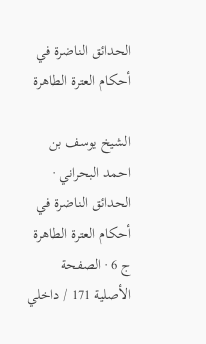الحدائق الناضرة في أحكام العترة الطاهرة

الشيخ يوسف بن احمد البحراني · الحدائق الناضرة في أحكام العترة الطاهرة ج 6 · الصفحة الأصلية 171 / داخلي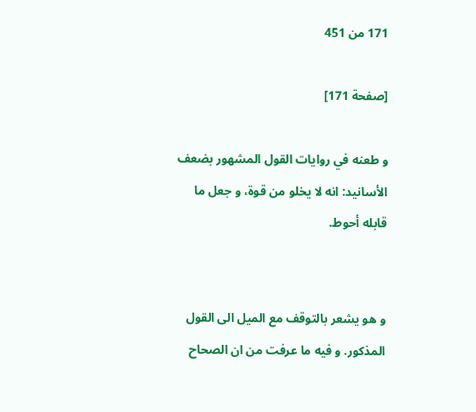171 من 451

[صفحة 171]

و طعنه في روايات القول المشهور بضعف الأسانيد: انه لا يخلو من قوة، و جعل ما قابله أحوط.


و هو يشعر بالتوقف مع الميل الى القول المذكور. و فيه ما عرفت من ان الصحاح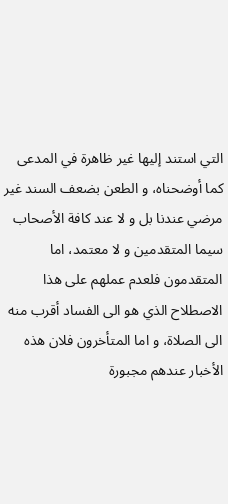التي استند إليها غير ظاهرة في المدعى كما أوضحناه، و الطعن بضعف السند غير مرضي عندنا بل و لا عند كافة الأصحاب سيما المتقدمين و لا معتمد، اما المتقدمون فلعدم عملهم على هذا الاصطلاح الذي هو الى الفساد أقرب منه الى الصلاة، و اما المتأخرون فلان هذه الأخبار عندهم مجبورة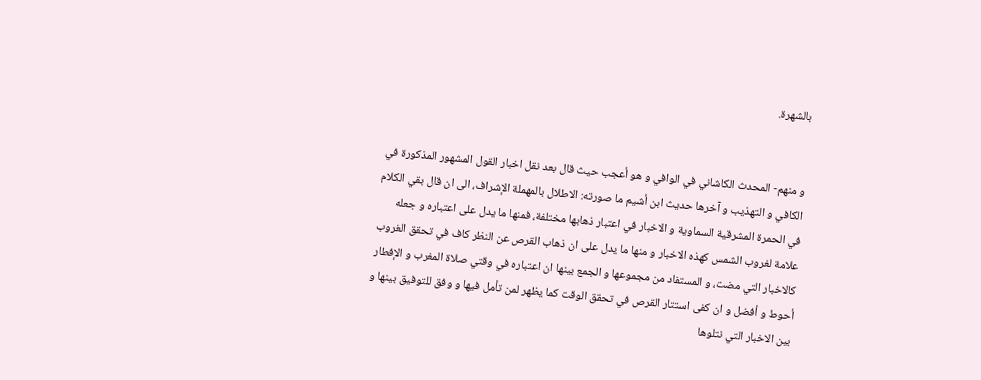بالشهرة.


و منهم- المحدث الكاشاني في الوافي و هو أعجب حيث قال بعد نقل اخبار القول المشهور المذكورة في الكافي و التهذيب و آخرها حديث ابن أشيم ما صورته: الاطلال بالمهملة الإشراف، الى ان قال بقي الكلام في الحمرة المشرقية السماوية و الاخبار في اعتبار ذهابها مختلفة، فمنها ما يدل على اعتباره و جعله علامة لغروب الشمس كهذه الاخبار و منها ما يدل على ان ذهاب القرص عن النظر كاف في تحقق الغروب كالاخبار التي مضت، و المستفاد من مجموعها و الجمع بينها ان اعتباره في وقتي صلاة المغرب و الإفطار أحوط و أفضل و ان كفى استتار القرص في تحقق الوقت كما يظهر لمن تأمل فيها و وفق للتوفيق بينها و بين الاخبار التي نتلوها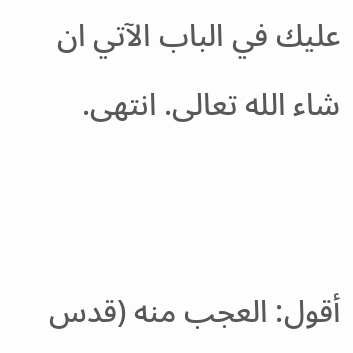عليك في الباب الآتي ان شاء الله تعالى. انتهى.


أقول: العجب منه (قدس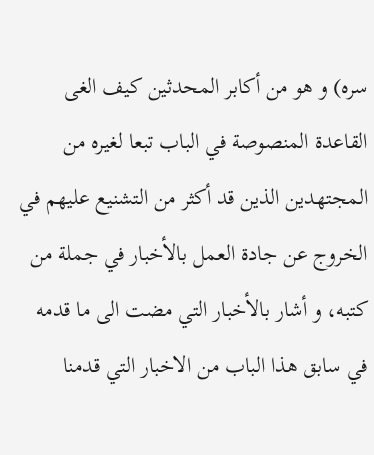سره) و هو من أكابر المحدثين كيف الغى القاعدة المنصوصة في الباب تبعا لغيره من المجتهدين الذين قد أكثر من التشنيع عليهم في الخروج عن جادة العمل بالأخبار في جملة من كتبه، و أشار بالأخبار التي مضت الى ما قدمه في سابق هذا الباب من الاخبار التي قدمنا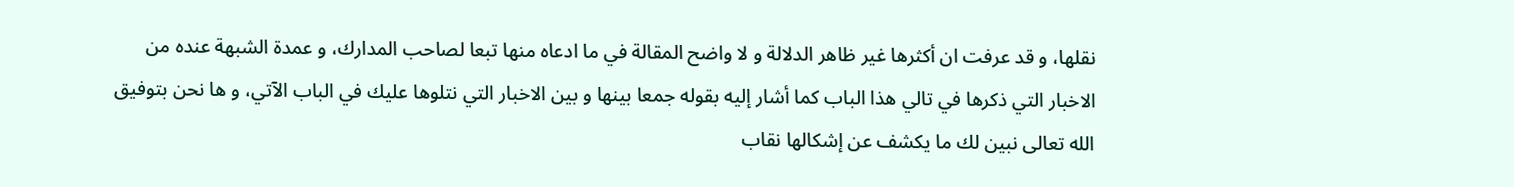نقلها، و قد عرفت ان أكثرها غير ظاهر الدلالة و لا واضح المقالة في ما ادعاه منها تبعا لصاحب المدارك، و عمدة الشبهة عنده من الاخبار التي ذكرها في تالي هذا الباب كما أشار إليه بقوله جمعا بينها و بين الاخبار التي نتلوها عليك في الباب الآتي، و ها نحن بتوفيق الله تعالى نبين لك ما يكشف عن إشكالها نقاب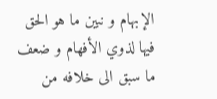الإبهام و نبين ما هو الحق فيها لذوي الأفهام و ضعف ما سبق الى خلافه من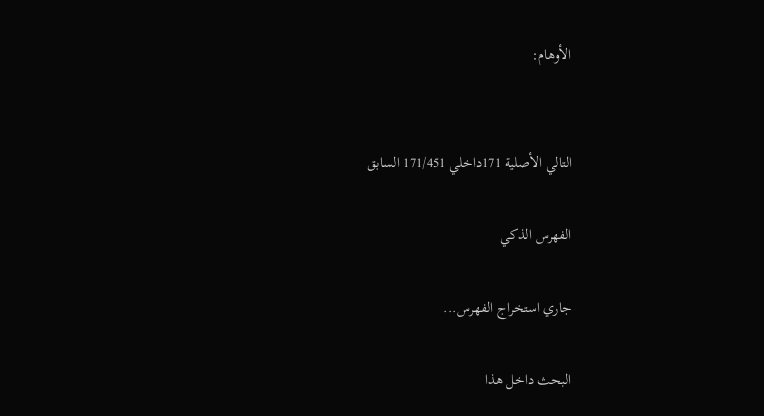الأوهام:


التالي الأصلية 171داخلي 171/451 السابق

الفهرس الذكي

جاري استخراج الفهرس...

البحث داخل هذا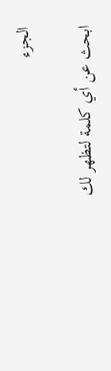الجزء

ابحث عن أي كلمة لتظهر لك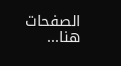الصفحات هنا...